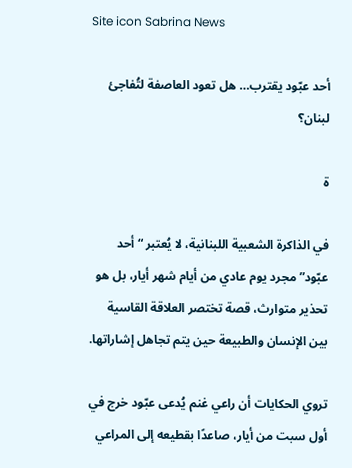Site icon Sabrina News

أحد عبّود يقترب… هل تعود العاصفة لتُفاجئ لبنان؟

ة

في الذاكرة الشعبية اللبنانية، لا يُعتبر “أحد عبّود” مجرد يوم عادي من أيام شهر أيار، بل هو تحذير متوارث، قصة تختصر العلاقة القاسية بين الإنسان والطبيعة حين يتم تجاهل إشاراتها.

تروي الحكايات أن راعي غنم يُدعى عبّود خرج في أول سبت من أيار، صاعدًا بقطيعه إلى المراعي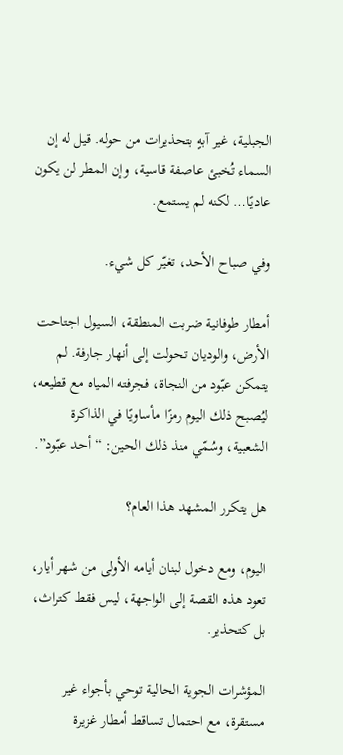الجبلية، غير آبهٍ بتحذيرات من حوله. قيل له إن السماء تُخبئ عاصفة قاسية، وإن المطر لن يكون عاديًا… لكنه لم يستمع.

وفي صباح الأحد، تغيّر كل شيء.

أمطار طوفانية ضربت المنطقة، السيول اجتاحت الأرض، والوديان تحولت إلى أنهار جارفة. لم يتمكن عبّود من النجاة، فجرفته المياه مع قطيعه، ليُصبح ذلك اليوم رمزًا مأساويًا في الذاكرة الشعبية، وسُمّي منذ ذلك الحين: “أحد عبّود”.

هل يتكرر المشهد هذا العام؟

اليوم، ومع دخول لبنان أيامه الأولى من شهر أيار، تعود هذه القصة إلى الواجهة، ليس فقط كتراث، بل كتحذير.

المؤشرات الجوية الحالية توحي بأجواء غير مستقرة، مع احتمال تساقط أمطار غزيرة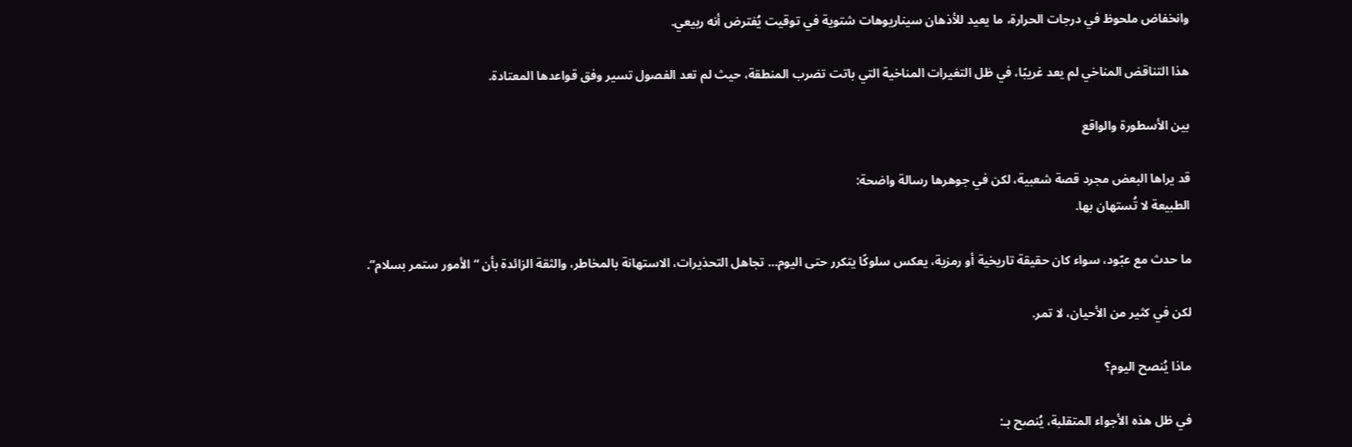وانخفاض ملحوظ في درجات الحرارة، ما يعيد للأذهان سيناريوهات شتوية في توقيت يُفترض أنه ربيعي.

هذا التناقض المناخي لم يعد غريبًا، في ظل التغيرات المناخية التي باتت تضرب المنطقة، حيث لم تعد الفصول تسير وفق قواعدها المعتادة.

بين الأسطورة والواقع

قد يراها البعض مجرد قصة شعبية، لكن في جوهرها رسالة واضحة:
الطبيعة لا تُستهان بها.

ما حدث مع عبّود، سواء كان حقيقة تاريخية أو رمزية، يعكس سلوكًا يتكرر حتى اليوم… تجاهل التحذيرات، الاستهانة بالمخاطر، والثقة الزائدة بأن “الأمور ستمر بسلام”.

لكن في كثير من الأحيان، لا تمر.

ماذا يُنصح اليوم؟

في ظل هذه الأجواء المتقلبة، يُنصح بـ: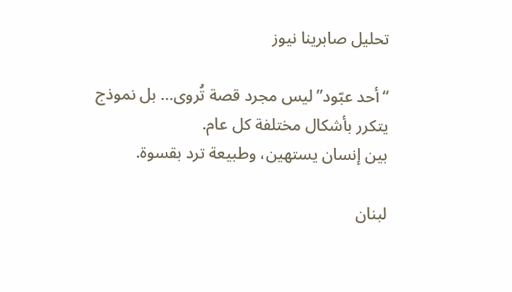تحليل صابرينا نيوز

“أحد عبّود” ليس مجرد قصة تُروى… بل نموذج يتكرر بأشكال مختلفة كل عام.
بين إنسان يستهين، وطبيعة ترد بقسوة.

لبنان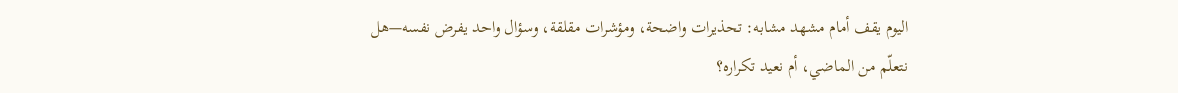اليوم يقف أمام مشهد مشابه: تحذيرات واضحة، ومؤشرات مقلقة، وسؤال واحد يفرض نفسه—هل نتعلّم من الماضي، أم نعيد تكراره؟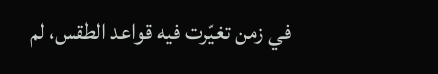في زمن تغيّرت فيه قواعد الطقس، لم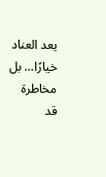يعد العناد خيارًا… بل مخاطرة قد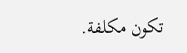تكون مكلفة.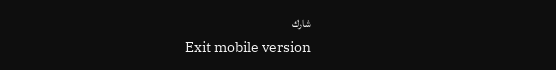شارك
Exit mobile version